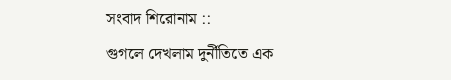সংবাদ শিরোনাম ::
গুগলে দেখলাম দুর্নীতিতে এক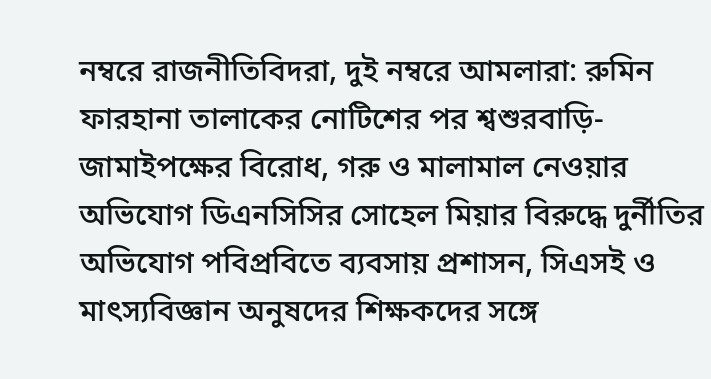নম্বরে রাজনীতিবিদরা, দুই নম্বরে আমলারা: রুমিন ফারহানা তালাকের নোটিশের পর শ্বশুরবাড়ি-জামাইপক্ষের বিরোধ, গরু ও মালামাল নেওয়ার অভিযোগ ডিএনসিসির সোহেল মিয়ার বিরুদ্ধে দুর্নীতির অভিযোগ পবিপ্রবিতে ব্যবসায় প্রশাসন, সিএসই ও মাৎস্যবিজ্ঞান অনুষদের শিক্ষকদের সঙ্গে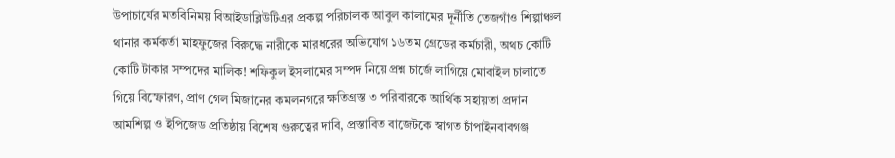উপাচার্যের মতবিনিময় বিআইডাব্লিউটিএর প্রকল্প পরিচালক আবুল কালামের দূর্নীতি তেজগাঁও শিল্পাঞ্চল থানার কর্মকর্তা মাহফুজের বিরুদ্ধে নারীকে মারধরের অভিযোগ ১৬তম গ্রেডের কর্মচারী, অথচ কোটি কোটি টাকার সম্পদের মালিক! শফিকুল ইসলামের সম্পদ নিয়ে প্রশ্ন চার্জে লাগিয়ে মোবাইল চালাতে গিয়ে বিস্ফোরণ, প্রাণ গেল মিজানের কমলনগরে ক্ষতিগ্রস্ত ৩ পরিবারকে আর্থিক সহায়তা প্রদান  আমশিল্প ও ইপিজেড প্রতিষ্ঠায় বিশেষ গুরুত্বের দাবি, প্রস্তাবিত বাজেটকে স্বাগত চাঁপাইনবাবগঞ্জ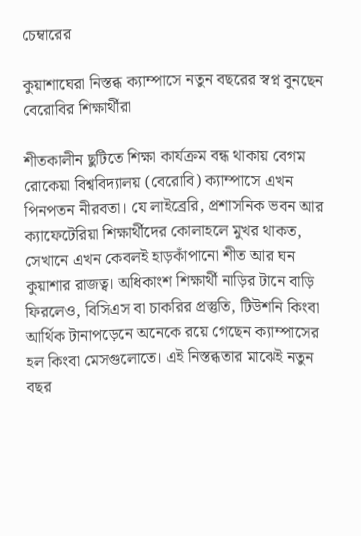চেম্বারের

কুয়াশাঘেরা নিস্তব্ধ ক্যাম্পাসে নতুন বছরের স্বপ্ন বুনছেন বেরোবির শিক্ষার্থীরা

শীতকালীন ছুটিতে শিক্ষা কার্যক্রম বন্ধ থাকায় বেগম রোকেয়া বিশ্ববিদ্যালয় (বেরোবি) ক্যাম্পাসে এখন পিনপতন নীরবতা। যে লাইব্রেরি, প্রশাসনিক ভবন আর ক্যাফেটেরিয়া শিক্ষার্থীদের কোলাহলে মুখর থাকত, সেখানে এখন কেবলই হাড়কাঁপানো শীত আর ঘন কুয়াশার রাজত্ব। অধিকাংশ শিক্ষার্থী নাড়ির টানে বাড়ি ফিরলেও, বিসিএস বা চাকরির প্রস্তুতি, টিউশনি কিংবা আর্থিক টানাপড়েনে অনেকে রয়ে গেছেন ক্যাম্পাসের হল কিংবা মেসগুলোতে। এই নিস্তব্ধতার মাঝেই নতুন বছর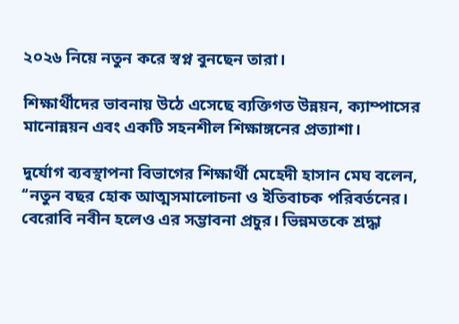২০২৬ নিয়ে নতুন করে স্বপ্ন বুনছেন তারা।

শিক্ষার্থীদের ভাবনায় উঠে এসেছে ব্যক্তিগত উন্নয়ন, ক্যাম্পাসের মানোন্নয়ন এবং একটি সহনশীল শিক্ষাঙ্গনের প্রত্যাশা।

দুর্যোগ ব্যবস্থাপনা বিভাগের শিক্ষার্থী মেহেদী হাসান মেঘ বলেন, ‘‘নতুন বছর হোক আত্মসমালোচনা ও ইতিবাচক পরিবর্তনের। বেরোবি নবীন হলেও এর সম্ভাবনা প্রচুর। ভিন্নমতকে শ্রদ্ধা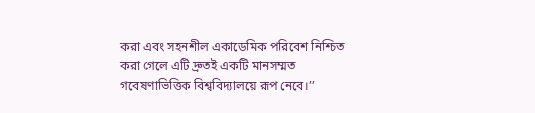করা এবং সহনশীল একাডেমিক পরিবেশ নিশ্চিত করা গেলে এটি দ্রুতই একটি মানসম্মত গবেষণাভিত্তিক বিশ্ববিদ্যালয়ে রূপ নেবে।’’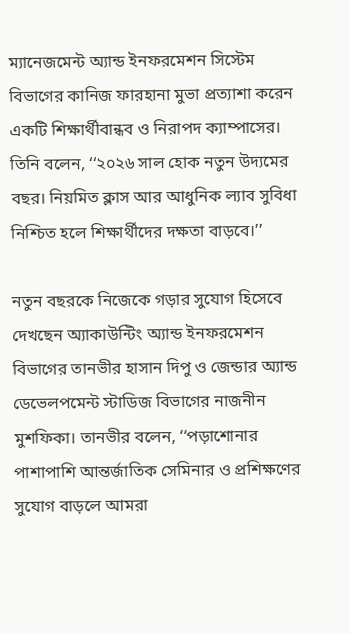ম্যানেজমেন্ট অ্যান্ড ইনফরমেশন সিস্টেম বিভাগের কানিজ ফারহানা মুভা প্রত্যাশা করেন একটি শিক্ষার্থীবান্ধব ও নিরাপদ ক্যাম্পাসের। তিনি বলেন, ‘‘২০২৬ সাল হোক নতুন উদ্যমের বছর। নিয়মিত ক্লাস আর আধুনিক ল্যাব সুবিধা নিশ্চিত হলে শিক্ষার্থীদের দক্ষতা বাড়বে।’’

নতুন বছরকে নিজেকে গড়ার সুযোগ হিসেবে দেখছেন অ্যাকাউন্টিং অ্যান্ড ইনফরমেশন বিভাগের তানভীর হাসান দিপু ও জেন্ডার অ্যান্ড ডেভেলপমেন্ট স্টাডিজ বিভাগের নাজনীন মুশফিকা। তানভীর বলেন, ‘‘পড়াশোনার পাশাপাশি আন্তর্জাতিক সেমিনার ও প্রশিক্ষণের সুযোগ বাড়লে আমরা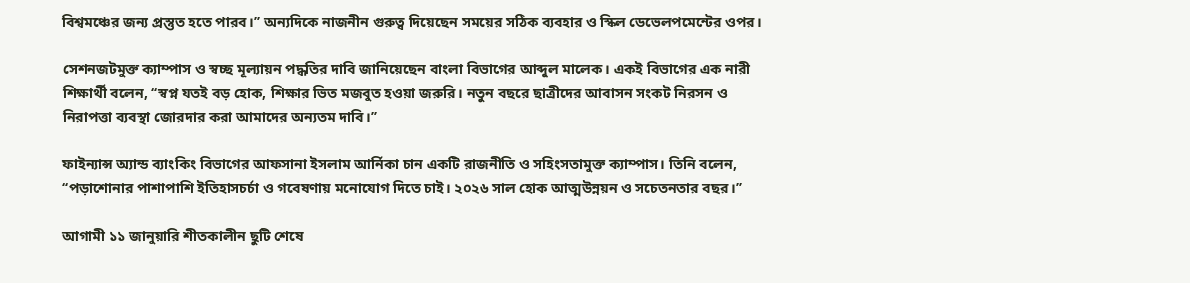বিশ্বমঞ্চের জন্য প্রস্তুত হতে পারব।’’ অন্যদিকে নাজনীন গুরুত্ব দিয়েছেন সময়ের সঠিক ব্যবহার ও স্কিল ডেভেলপমেন্টের ওপর।

সেশনজটমুক্ত ক্যাম্পাস ও স্বচ্ছ মূল্যায়ন পদ্ধতির দাবি জানিয়েছেন বাংলা বিভাগের আব্দুল মালেক। একই বিভাগের এক নারী শিক্ষার্থী বলেন, ‘‘স্বপ্ন যতই বড় হোক, শিক্ষার ভিত মজবুত হওয়া জরুরি। নতুন বছরে ছাত্রীদের আবাসন সংকট নিরসন ও নিরাপত্তা ব্যবস্থা জোরদার করা আমাদের অন্যতম দাবি।’’

ফাইন্যান্স অ্যান্ড ব্যাংকিং বিভাগের আফসানা ইসলাম আর্নিকা চান একটি রাজনীতি ও সহিংসতামুক্ত ক্যাম্পাস। তিনি বলেন, ‘‘পড়াশোনার পাশাপাশি ইতিহাসচর্চা ও গবেষণায় মনোযোগ দিতে চাই। ২০২৬ সাল হোক আত্মউন্নয়ন ও সচেতনতার বছর।’’

আগামী ১১ জানুয়ারি শীতকালীন ছুটি শেষে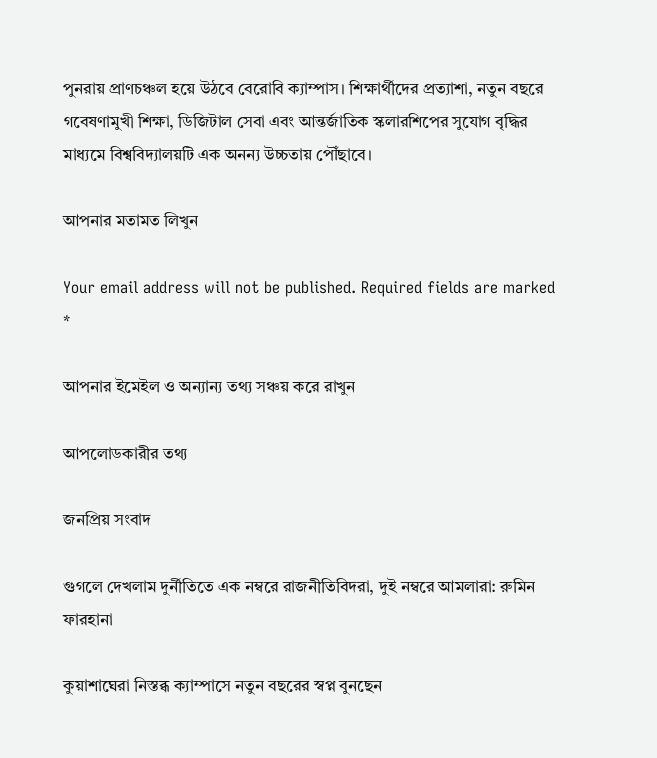পুনরায় প্রাণচঞ্চল হয়ে উঠবে বেরোবি ক্যাম্পাস। শিক্ষার্থীদের প্রত্যাশা, নতুন বছরে গবেষণামুখী শিক্ষা, ডিজিটাল সেবা এবং আন্তর্জাতিক স্কলারশিপের সুযোগ বৃদ্ধির মাধ্যমে বিশ্ববিদ্যালয়টি এক অনন্য উচ্চতায় পৌঁছাবে।

আপনার মতামত লিখুন

Your email address will not be published. Required fields are marked *

আপনার ইমেইল ও অন্যান্য তথ্য সঞ্চয় করে রাখুন

আপলোডকারীর তথ্য

জনপ্রিয় সংবাদ

গুগলে দেখলাম দুর্নীতিতে এক নম্বরে রাজনীতিবিদরা, দুই নম্বরে আমলারা: রুমিন ফারহানা

কুয়াশাঘেরা নিস্তব্ধ ক্যাম্পাসে নতুন বছরের স্বপ্ন বুনছেন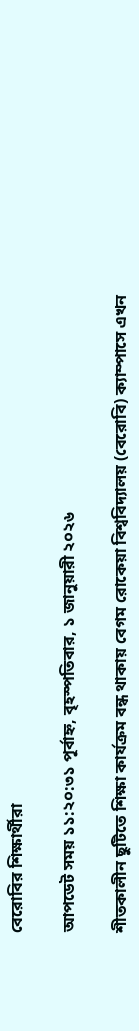বেরোবির শিক্ষার্থীরা

আপডেট সময় ১১:২০:৩১ পূর্বাহ্ন, বৃহস্পতিবার, ১ জানুয়ারী ২০২৬

শীতকালীন ছুটিতে শিক্ষা কার্যক্রম বন্ধ থাকায় বেগম রোকেয়া বিশ্ববিদ্যালয় (বেরোবি) ক্যাম্পাসে এখন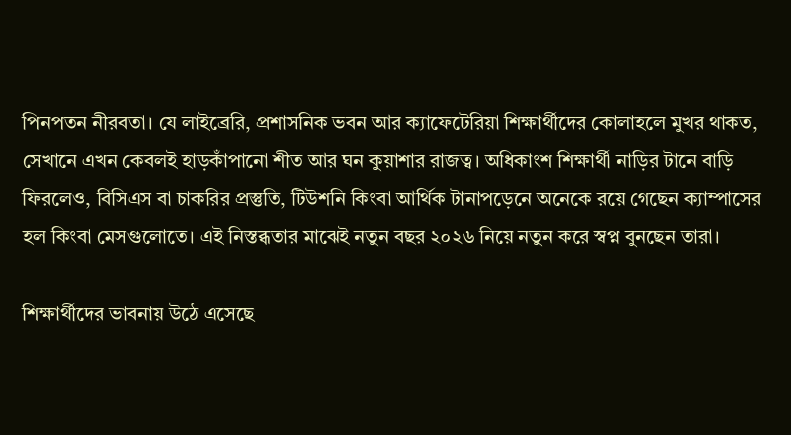পিনপতন নীরবতা। যে লাইব্রেরি, প্রশাসনিক ভবন আর ক্যাফেটেরিয়া শিক্ষার্থীদের কোলাহলে মুখর থাকত, সেখানে এখন কেবলই হাড়কাঁপানো শীত আর ঘন কুয়াশার রাজত্ব। অধিকাংশ শিক্ষার্থী নাড়ির টানে বাড়ি ফিরলেও, বিসিএস বা চাকরির প্রস্তুতি, টিউশনি কিংবা আর্থিক টানাপড়েনে অনেকে রয়ে গেছেন ক্যাম্পাসের হল কিংবা মেসগুলোতে। এই নিস্তব্ধতার মাঝেই নতুন বছর ২০২৬ নিয়ে নতুন করে স্বপ্ন বুনছেন তারা।

শিক্ষার্থীদের ভাবনায় উঠে এসেছে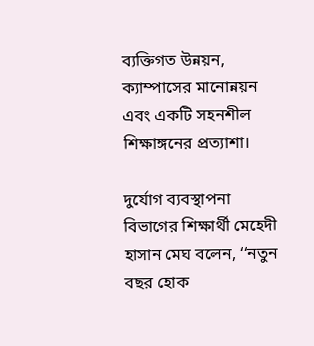ব্যক্তিগত উন্নয়ন, ক্যাম্পাসের মানোন্নয়ন এবং একটি সহনশীল শিক্ষাঙ্গনের প্রত্যাশা।

দুর্যোগ ব্যবস্থাপনা বিভাগের শিক্ষার্থী মেহেদী হাসান মেঘ বলেন, ‘‘নতুন বছর হোক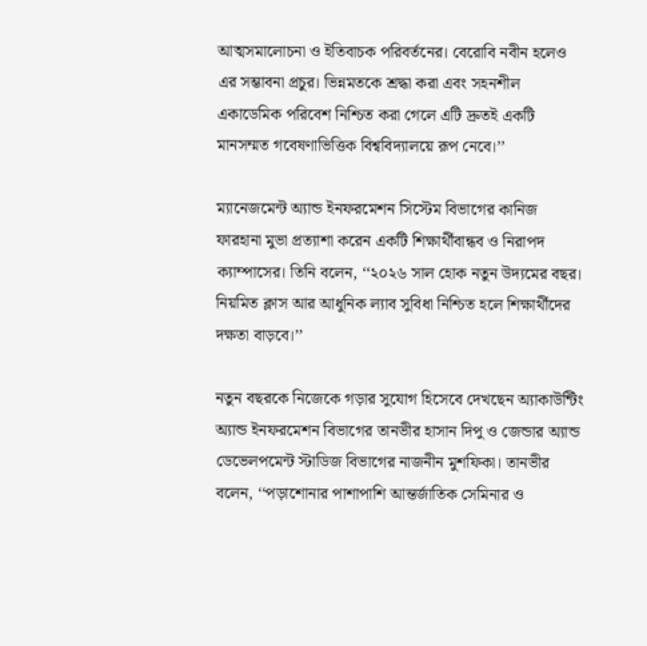আত্মসমালোচনা ও ইতিবাচক পরিবর্তনের। বেরোবি নবীন হলেও এর সম্ভাবনা প্রচুর। ভিন্নমতকে শ্রদ্ধা করা এবং সহনশীল একাডেমিক পরিবেশ নিশ্চিত করা গেলে এটি দ্রুতই একটি মানসম্মত গবেষণাভিত্তিক বিশ্ববিদ্যালয়ে রূপ নেবে।’’

ম্যানেজমেন্ট অ্যান্ড ইনফরমেশন সিস্টেম বিভাগের কানিজ ফারহানা মুভা প্রত্যাশা করেন একটি শিক্ষার্থীবান্ধব ও নিরাপদ ক্যাম্পাসের। তিনি বলেন, ‘‘২০২৬ সাল হোক নতুন উদ্যমের বছর। নিয়মিত ক্লাস আর আধুনিক ল্যাব সুবিধা নিশ্চিত হলে শিক্ষার্থীদের দক্ষতা বাড়বে।’’

নতুন বছরকে নিজেকে গড়ার সুযোগ হিসেবে দেখছেন অ্যাকাউন্টিং অ্যান্ড ইনফরমেশন বিভাগের তানভীর হাসান দিপু ও জেন্ডার অ্যান্ড ডেভেলপমেন্ট স্টাডিজ বিভাগের নাজনীন মুশফিকা। তানভীর বলেন, ‘‘পড়াশোনার পাশাপাশি আন্তর্জাতিক সেমিনার ও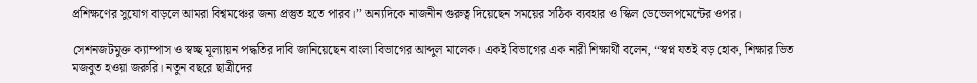প্রশিক্ষণের সুযোগ বাড়লে আমরা বিশ্বমঞ্চের জন্য প্রস্তুত হতে পারব।’’ অন্যদিকে নাজনীন গুরুত্ব দিয়েছেন সময়ের সঠিক ব্যবহার ও স্কিল ডেভেলপমেন্টের ওপর।

সেশনজটমুক্ত ক্যাম্পাস ও স্বচ্ছ মূল্যায়ন পদ্ধতির দাবি জানিয়েছেন বাংলা বিভাগের আব্দুল মালেক। একই বিভাগের এক নারী শিক্ষার্থী বলেন, ‘‘স্বপ্ন যতই বড় হোক, শিক্ষার ভিত মজবুত হওয়া জরুরি। নতুন বছরে ছাত্রীদের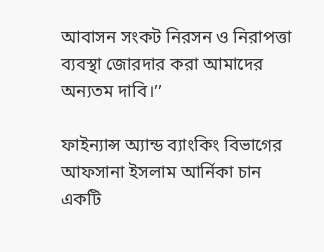আবাসন সংকট নিরসন ও নিরাপত্তা ব্যবস্থা জোরদার করা আমাদের অন্যতম দাবি।’’

ফাইন্যান্স অ্যান্ড ব্যাংকিং বিভাগের আফসানা ইসলাম আর্নিকা চান একটি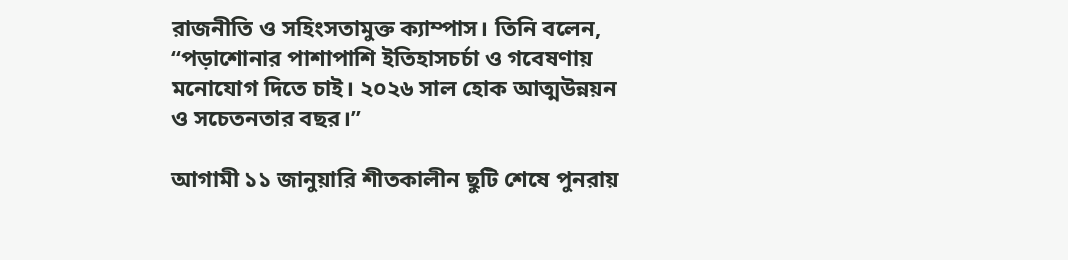রাজনীতি ও সহিংসতামুক্ত ক্যাম্পাস। তিনি বলেন, ‘‘পড়াশোনার পাশাপাশি ইতিহাসচর্চা ও গবেষণায় মনোযোগ দিতে চাই। ২০২৬ সাল হোক আত্মউন্নয়ন ও সচেতনতার বছর।’’

আগামী ১১ জানুয়ারি শীতকালীন ছুটি শেষে পুনরায়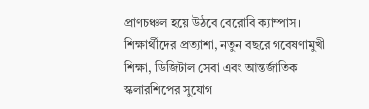প্রাণচঞ্চল হয়ে উঠবে বেরোবি ক্যাম্পাস। শিক্ষার্থীদের প্রত্যাশা, নতুন বছরে গবেষণামুখী শিক্ষা, ডিজিটাল সেবা এবং আন্তর্জাতিক স্কলারশিপের সুযোগ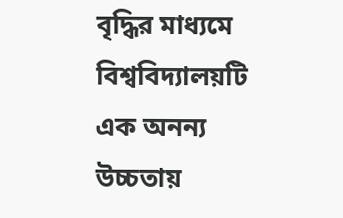বৃদ্ধির মাধ্যমে বিশ্ববিদ্যালয়টি এক অনন্য উচ্চতায়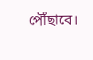পৌঁছাবে।